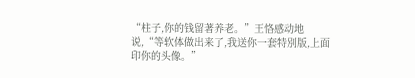“柱子,你的钱留著养老。”王恪感动地说,“等软体做出来了,我送你一套特別版,上面印你的头像。”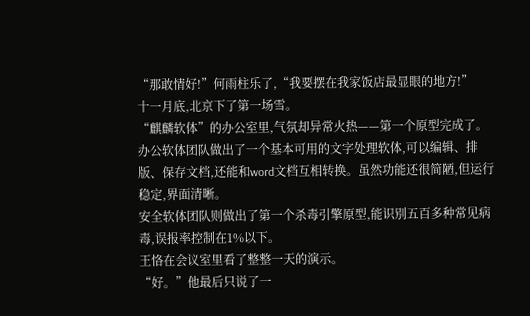“那敢情好!”何雨柱乐了,“我要摆在我家饭店最显眼的地方!”
十一月底,北京下了第一场雪。
“麒麟软体”的办公室里,气氛却异常火热——第一个原型完成了。
办公软体团队做出了一个基本可用的文字处理软体,可以编辑、排版、保存文档,还能和word文档互相转换。虽然功能还很简陋,但运行稳定,界面清晰。
安全软体团队则做出了第一个杀毒引擎原型,能识別五百多种常见病毒,误报率控制在1%以下。
王恪在会议室里看了整整一天的演示。
“好。”他最后只说了一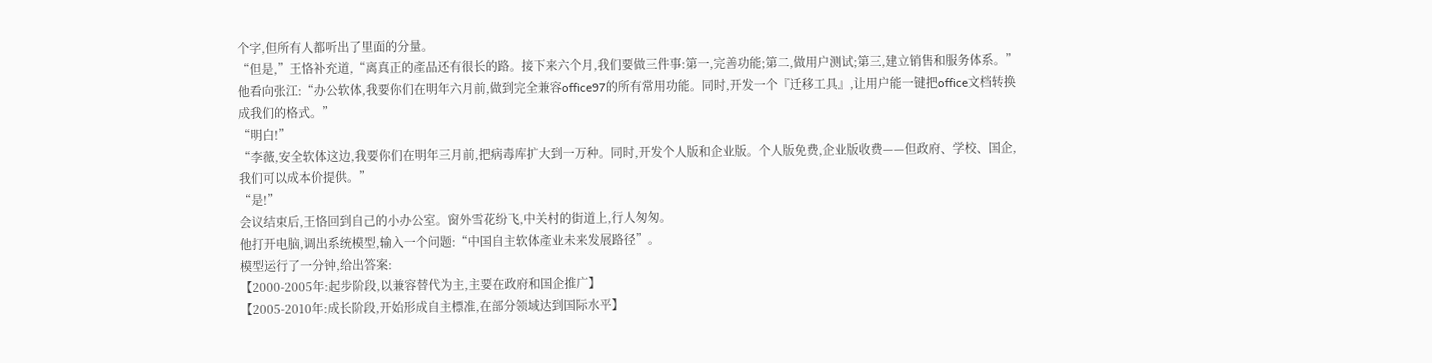个字,但所有人都听出了里面的分量。
“但是,”王恪补充道,“离真正的產品还有很长的路。接下来六个月,我们要做三件事:第一,完善功能;第二,做用户测试;第三,建立销售和服务体系。”
他看向张江:“办公软体,我要你们在明年六月前,做到完全兼容office97的所有常用功能。同时,开发一个『迁移工具』,让用户能一键把office文档转换成我们的格式。”
“明白!”
“李薇,安全软体这边,我要你们在明年三月前,把病毒库扩大到一万种。同时,开发个人版和企业版。个人版免费,企业版收费——但政府、学校、国企,我们可以成本价提供。”
“是!”
会议结束后,王恪回到自己的小办公室。窗外雪花纷飞,中关村的街道上,行人匆匆。
他打开电脑,调出系统模型,输入一个问题:“中国自主软体產业未来发展路径”。
模型运行了一分钟,给出答案:
【2000-2005年:起步阶段,以兼容替代为主,主要在政府和国企推广】
【2005-2010年:成长阶段,开始形成自主標准,在部分领域达到国际水平】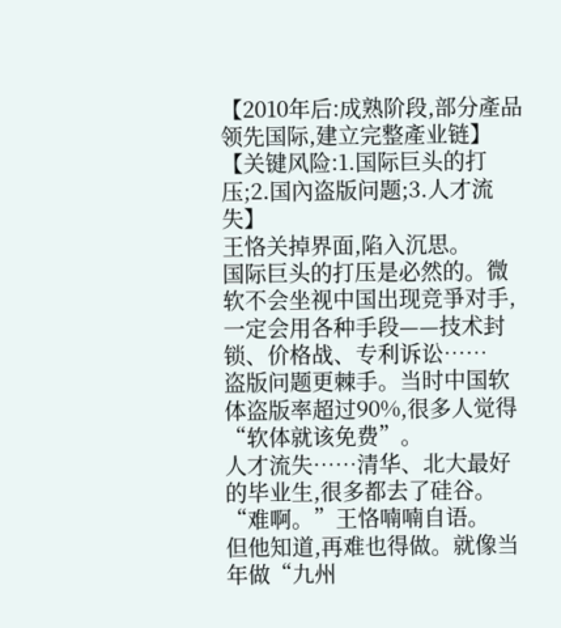【2010年后:成熟阶段,部分產品领先国际,建立完整產业链】
【关键风险:1.国际巨头的打压;2.国內盗版问题;3.人才流失】
王恪关掉界面,陷入沉思。
国际巨头的打压是必然的。微软不会坐视中国出现竞爭对手,一定会用各种手段——技术封锁、价格战、专利诉讼……
盗版问题更棘手。当时中国软体盗版率超过90%,很多人觉得“软体就该免费”。
人才流失……清华、北大最好的毕业生,很多都去了硅谷。
“难啊。”王恪喃喃自语。
但他知道,再难也得做。就像当年做“九州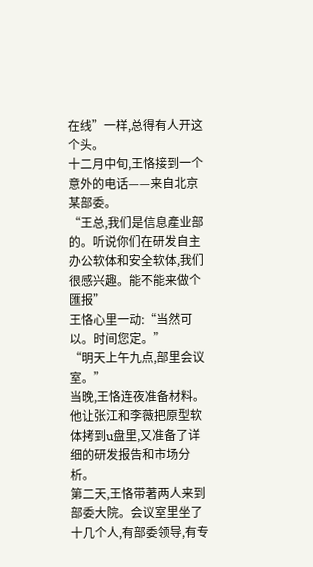在线”一样,总得有人开这个头。
十二月中旬,王恪接到一个意外的电话——来自北京某部委。
“王总,我们是信息產业部的。听说你们在研发自主办公软体和安全软体,我们很感兴趣。能不能来做个匯报”
王恪心里一动:“当然可以。时间您定。”
“明天上午九点,部里会议室。”
当晚,王恪连夜准备材料。他让张江和李薇把原型软体拷到u盘里,又准备了详细的研发报告和市场分析。
第二天,王恪带著两人来到部委大院。会议室里坐了十几个人,有部委领导,有专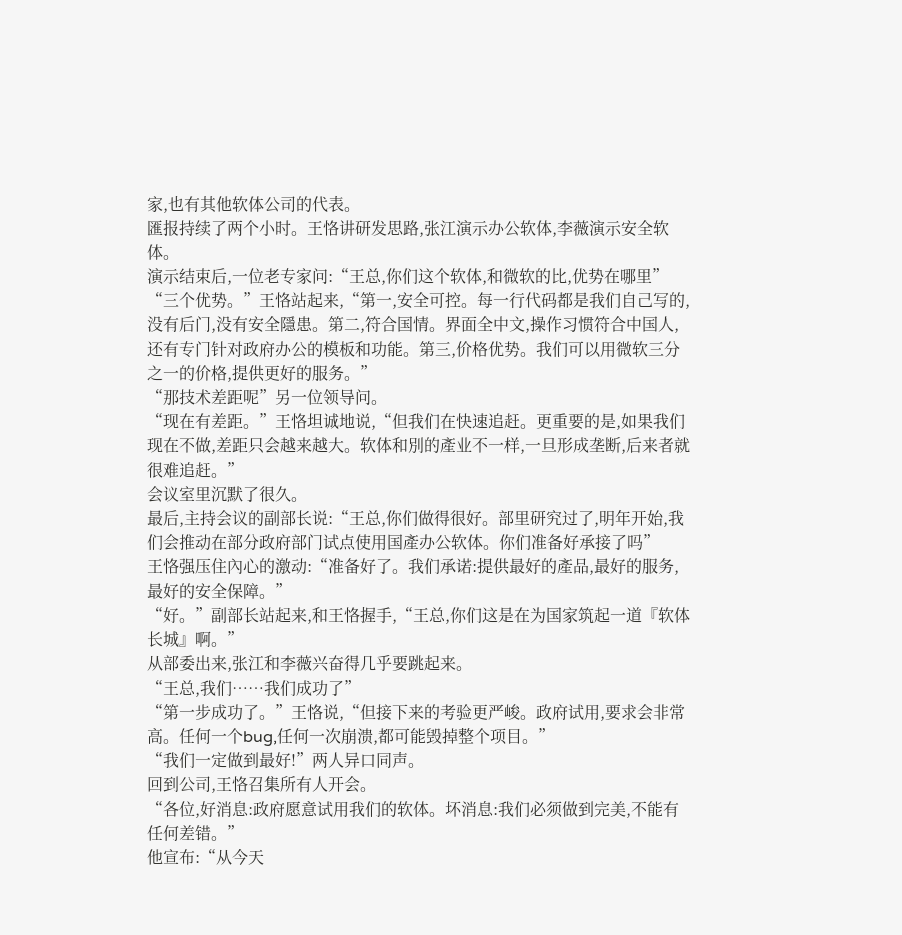家,也有其他软体公司的代表。
匯报持续了两个小时。王恪讲研发思路,张江演示办公软体,李薇演示安全软体。
演示结束后,一位老专家问:“王总,你们这个软体,和微软的比,优势在哪里”
“三个优势。”王恪站起来,“第一,安全可控。每一行代码都是我们自己写的,没有后门,没有安全隱患。第二,符合国情。界面全中文,操作习惯符合中国人,还有专门针对政府办公的模板和功能。第三,价格优势。我们可以用微软三分之一的价格,提供更好的服务。”
“那技术差距呢”另一位领导问。
“现在有差距。”王恪坦诚地说,“但我们在快速追赶。更重要的是,如果我们现在不做,差距只会越来越大。软体和別的產业不一样,一旦形成垄断,后来者就很难追赶。”
会议室里沉默了很久。
最后,主持会议的副部长说:“王总,你们做得很好。部里研究过了,明年开始,我们会推动在部分政府部门试点使用国產办公软体。你们准备好承接了吗”
王恪强压住內心的激动:“准备好了。我们承诺:提供最好的產品,最好的服务,最好的安全保障。”
“好。”副部长站起来,和王恪握手,“王总,你们这是在为国家筑起一道『软体长城』啊。”
从部委出来,张江和李薇兴奋得几乎要跳起来。
“王总,我们……我们成功了”
“第一步成功了。”王恪说,“但接下来的考验更严峻。政府试用,要求会非常高。任何一个bug,任何一次崩溃,都可能毁掉整个项目。”
“我们一定做到最好!”两人异口同声。
回到公司,王恪召集所有人开会。
“各位,好消息:政府愿意试用我们的软体。坏消息:我们必须做到完美,不能有任何差错。”
他宣布:“从今天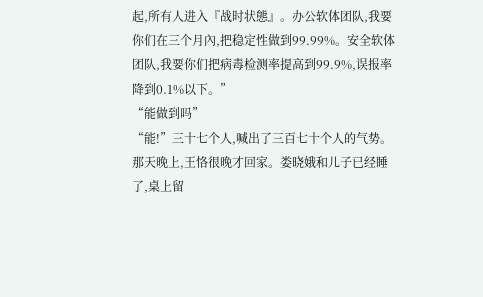起,所有人进入『战时状態』。办公软体团队,我要你们在三个月內,把稳定性做到99.99%。安全软体团队,我要你们把病毒检测率提高到99.9%,误报率降到0.1%以下。”
“能做到吗”
“能!”三十七个人,喊出了三百七十个人的气势。
那天晚上,王恪很晚才回家。娄晓娥和儿子已经睡了,桌上留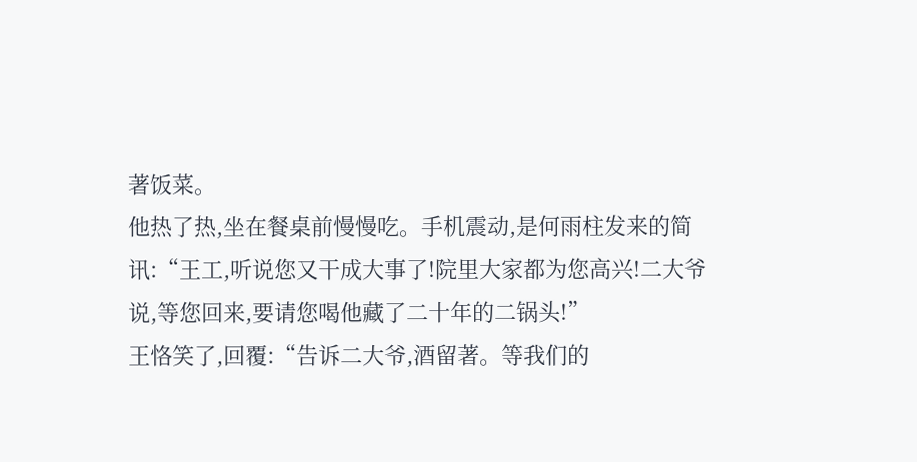著饭菜。
他热了热,坐在餐桌前慢慢吃。手机震动,是何雨柱发来的简讯:“王工,听说您又干成大事了!院里大家都为您高兴!二大爷说,等您回来,要请您喝他藏了二十年的二锅头!”
王恪笑了,回覆:“告诉二大爷,酒留著。等我们的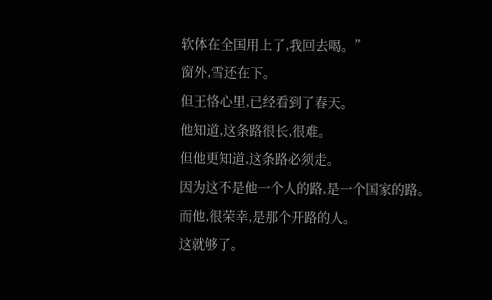软体在全国用上了,我回去喝。”
窗外,雪还在下。
但王恪心里,已经看到了春天。
他知道,这条路很长,很难。
但他更知道,这条路必须走。
因为这不是他一个人的路,是一个国家的路。
而他,很荣幸,是那个开路的人。
这就够了。